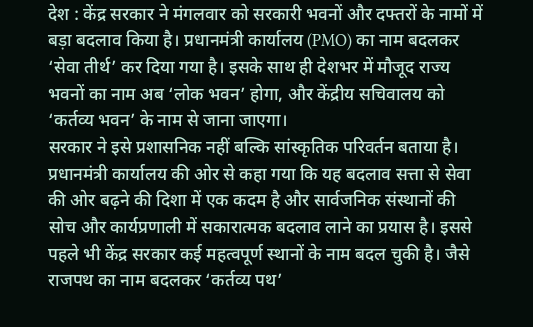देश : केंद्र सरकार ने मंगलवार को सरकारी भवनों और दफ्तरों के नामों में बड़ा बदलाव किया है। प्रधानमंत्री कार्यालय (PMO) का नाम बदलकर ‘सेवा तीर्थ’ कर दिया गया है। इसके साथ ही देशभर में मौजूद राज्य भवनों का नाम अब ‘लोक भवन’ होगा, और केंद्रीय सचिवालय को ‘कर्तव्य भवन’ के नाम से जाना जाएगा।
सरकार ने इसे प्रशासनिक नहीं बल्कि सांस्कृतिक परिवर्तन बताया है। प्रधानमंत्री कार्यालय की ओर से कहा गया कि यह बदलाव सत्ता से सेवा की ओर बढ़ने की दिशा में एक कदम है और सार्वजनिक संस्थानों की सोच और कार्यप्रणाली में सकारात्मक बदलाव लाने का प्रयास है। इससे पहले भी केंद्र सरकार कई महत्वपूर्ण स्थानों के नाम बदल चुकी है। जैसे राजपथ का नाम बदलकर ‘कर्तव्य पथ’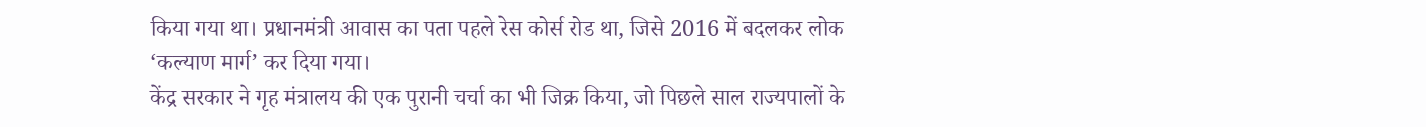किया गया था। प्रधानमंत्री आवास का पता पहले रेस कोर्स रोड था, जिसे 2016 में बदलकर लोक ‘कल्याण मार्ग’ कर दिया गया।
केंद्र सरकार ने गृह मंत्रालय की एक पुरानी चर्चा का भी जिक्र किया, जो पिछले साल राज्यपालों के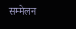सम्मेलन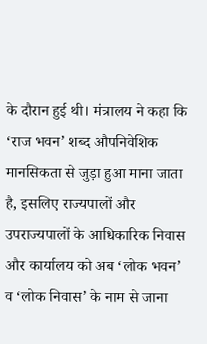के दौरान हुई थी। मंत्रालय ने कहा कि ‘राज भवन’ शब्द औपनिवेशिक मानसिकता से जुड़ा हुआ माना जाता है, इसलिए राज्यपालों और उपराज्यपालों के आधिकारिक निवास और कार्यालय को अब ‘लोक भवन’ व ‘लोक निवास’ के नाम से जाना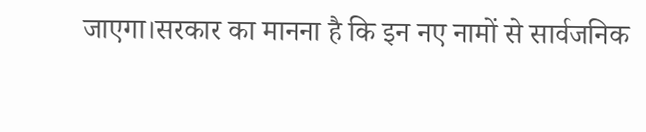जाएगा।सरकार का मानना है कि इन नए नामों से सार्वजनिक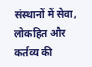संस्थानों में सेवा, लोकहित और कर्तव्य की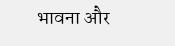भावना और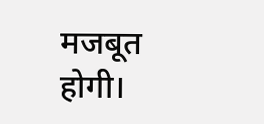मजबूत होगी।